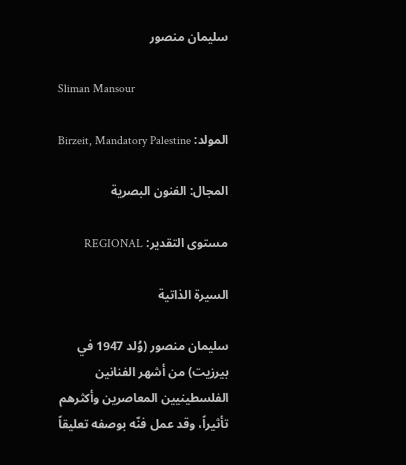سليمان منصور

Sliman Mansour

المولد: Birzeit, Mandatory Palestine

المجال: الفنون البصرية

مستوى التقدير: REGIONAL

السيرة الذاتية

سليمان منصور (وُلد 1947 في بيرزيت) من أشهر الفنانين الفلسطينيين المعاصرين وأكثرهم تأثيراً، وقد عمل فنّه بوصفه تعليقاً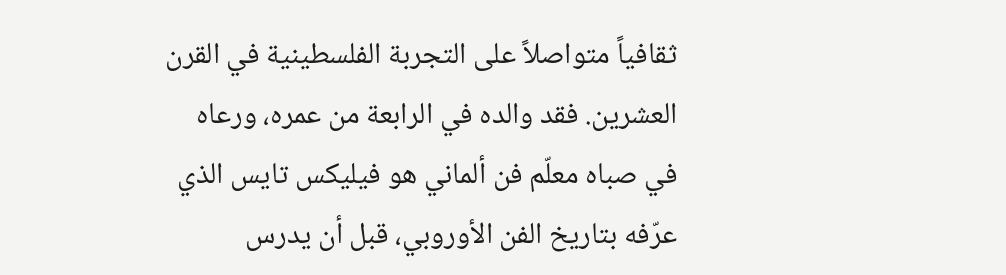ثقافياً متواصلاً على التجربة الفلسطينية في القرن العشرين. فقد والده في الرابعة من عمره، ورعاه في صباه معلّم فن ألماني هو فيليكس تايس الذي عرّفه بتاريخ الفن الأوروبي، قبل أن يدرس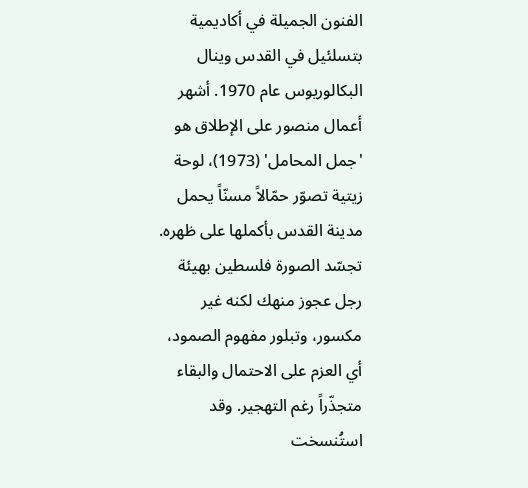الفنون الجميلة في أكاديمية بتسلئيل في القدس وينال البكالوريوس عام 1970. أشهر أعمال منصور على الإطلاق هو 'جمل المحامل' (1973)، لوحة زيتية تصوّر حمّالاً مسنّاً يحمل مدينة القدس بأكملها على ظهره. تجسّد الصورة فلسطين بهيئة رجل عجوز منهك لكنه غير مكسور، وتبلور مفهوم الصمود، أي العزم على الاحتمال والبقاء متجذّراً رغم التهجير. وقد استُنسخت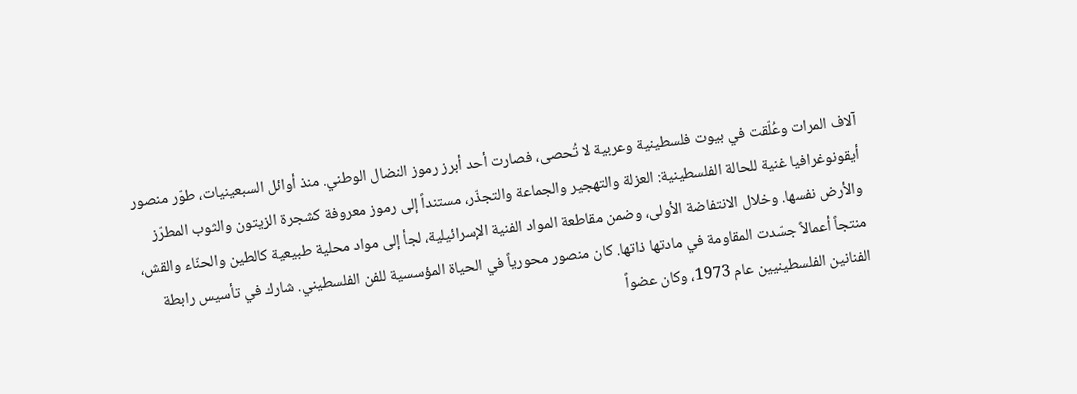آلاف المرات وعُلّقت في بيوت فلسطينية وعربية لا تُحصى، فصارت أحد أبرز رموز النضال الوطني. منذ أوائل السبعينيات، طوّر منصور أيقونوغرافيا غنية للحالة الفلسطينية: العزلة والتهجير والجماعة والتجذّر، مستنداً إلى رموز معروفة كشجرة الزيتون والثوب المطرّز والأرض نفسها. وخلال الانتفاضة الأولى، وضمن مقاطعة المواد الفنية الإسرائيلية، لجأ إلى مواد محلية طبيعية كالطين والحنّاء والقش، منتجاً أعمالاً جسّدت المقاومة في مادتها ذاتها. كان منصور محورياً في الحياة المؤسسية للفن الفلسطيني. شارك في تأسيس رابطة الفنانين الفلسطينيين عام 1973، وكان عضواً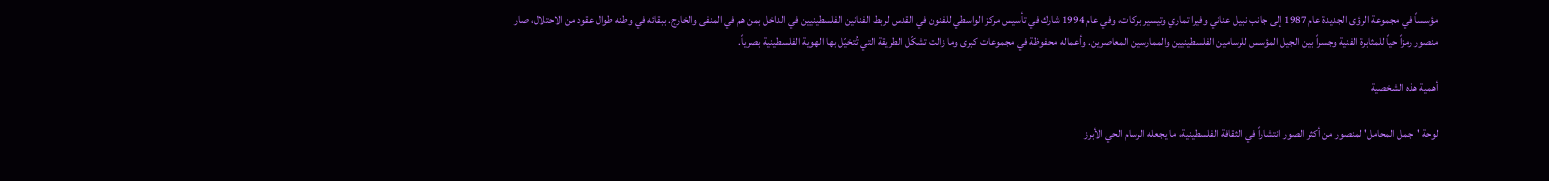مؤسساً في مجموعة الرؤى الجديدة عام 1987 إلى جانب نبيل عناني وفيرا تماري وتيسير بركات، وفي عام 1994 شارك في تأسيس مركز الواسطي للفنون في القدس لربط الفنانين الفلسطينيين في الداخل بمن هم في المنفى والخارج. ببقائه في وطنه طوال عقود من الاحتلال، صار منصور رمزاً حياً للمثابرة الفنية وجسراً بين الجيل المؤسس للرسامين الفلسطينيين والممارسين المعاصرين. وأعماله محفوظة في مجموعات كبرى وما زالت تشكّل الطريقة التي تُتخيّل بها الهوية الفلسطينية بصرياً.

أهمية هذه الشخصية

لوحة 'جمل المحامل' لمنصور من أكثر الصور انتشاراً في الثقافة الفلسطينية، ما يجعله الرسام الحي الأبرز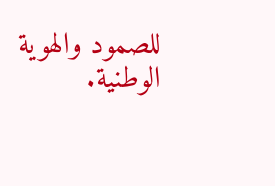للصمود والهوية الوطنية.